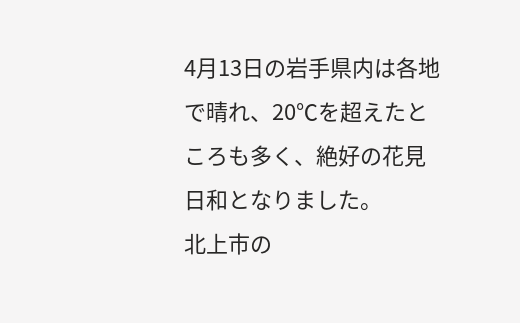4月13日の岩手県内は各地で晴れ、20℃を超えたところも多く、絶好の花見日和となりました。
北上市の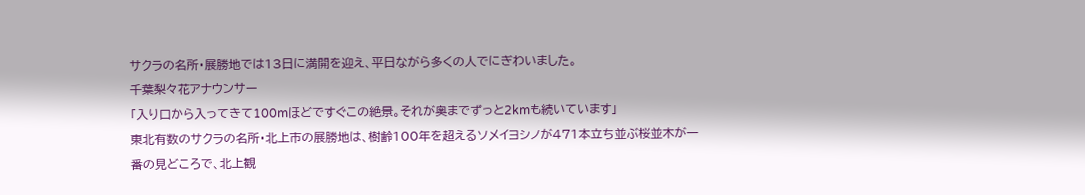サクラの名所・展勝地では13日に満開を迎え、平日ながら多くの人でにぎわいました。
千葉梨々花アナウンサー
「入り口から入ってきて100mほどですぐこの絶景。それが奥までずっと2kmも続いています」
東北有数のサクラの名所・北上市の展勝地は、樹齢100年を超えるソメイヨシノが471本立ち並ぶ桜並木が一番の見どころで、北上観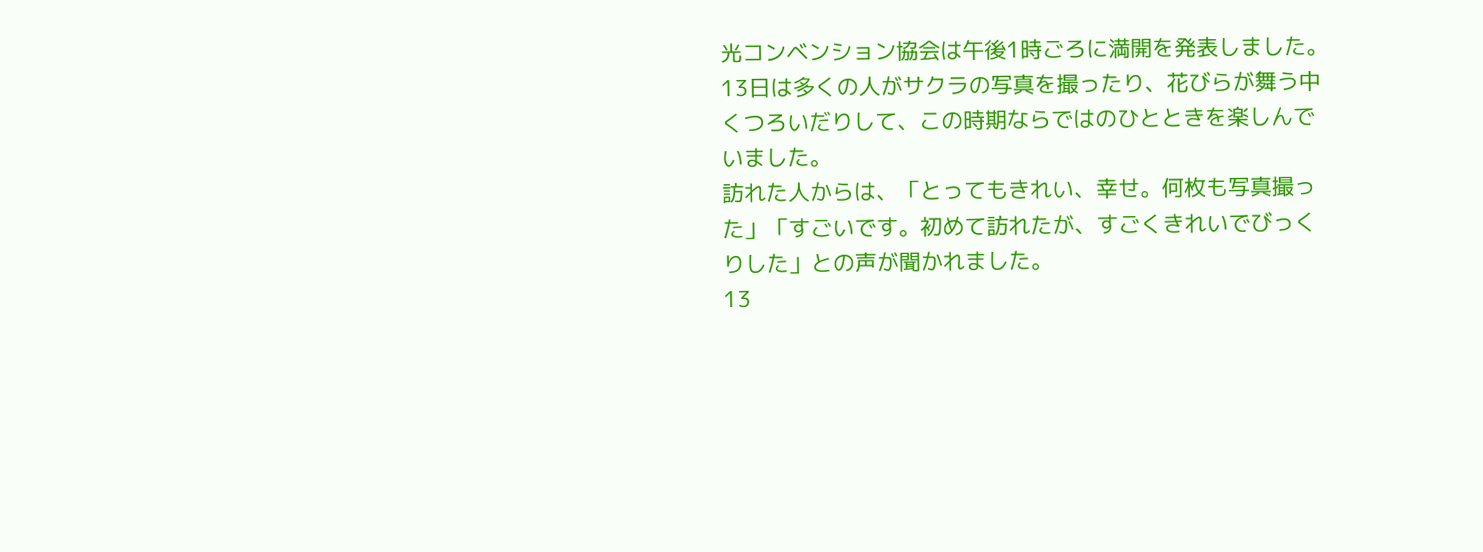光コンベンション協会は午後1時ごろに満開を発表しました。
13日は多くの人がサクラの写真を撮ったり、花びらが舞う中くつろいだりして、この時期ならではのひとときを楽しんでいました。
訪れた人からは、「とってもきれい、幸せ。何枚も写真撮った」「すごいです。初めて訪れたが、すごくきれいでびっくりした」との声が聞かれました。
13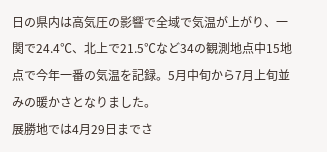日の県内は高気圧の影響で全域で気温が上がり、一関で24.4℃、北上で21.5℃など34の観測地点中15地点で今年一番の気温を記録。5月中旬から7月上旬並みの暖かさとなりました。
展勝地では4月29日までさ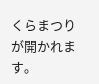くらまつりが開かれます。